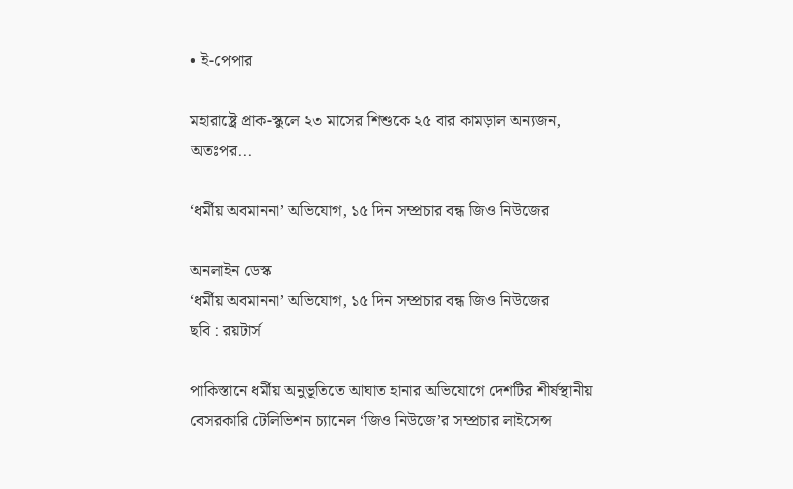• ই-পেপার

মহারাষ্ট্রে প্রাক-স্কুলে ২৩ মাসের শিশুকে ২৫ বার কামড়াল অন্যজন, অতঃপর...

‘ধর্মীয় অবমাননা’ অভিযোগ, ১৫ দিন সম্প্রচার বন্ধ জিও নিউজের

অনলাইন ডেস্ক
‘ধর্মীয় অবমাননা’ অভিযোগ, ১৫ দিন সম্প্রচার বন্ধ জিও নিউজের
ছবি : রয়টার্স

পাকিস্তানে ধর্মীয় অনুভূতিতে আঘাত হানার অভিযোগে দেশটির শীর্ষস্থানীয় বেসরকারি টেলিভিশন চ্যানেল ‘জিও নিউজে’র সম্প্রচার লাইসেন্স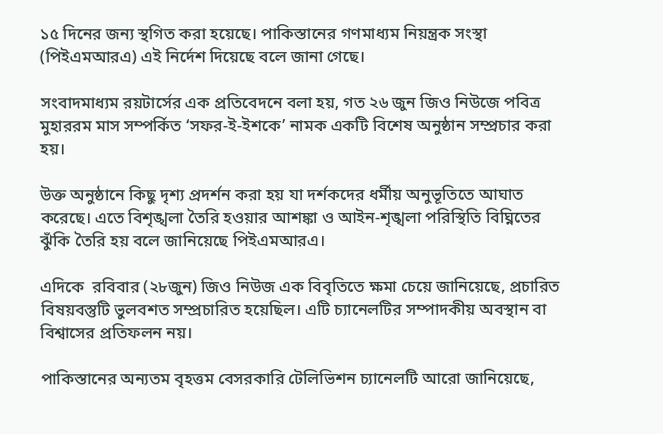১৫ দিনের জন্য স্থগিত করা হয়েছে। পাকিস্তানের গণমাধ্যম নিয়ন্ত্রক সংস্থা (পিইএমআরএ) এই নির্দেশ দিয়েছে বলে জানা গেছে।

সংবাদমাধ্যম রয়টার্সের এক প্রতিবেদনে বলা হয়, গত ২৬ জুন জিও নিউজে পবিত্র মুহাররম মাস সম্পর্কিত ‘সফর-ই-ইশকে’ নামক একটি বিশেষ অনুষ্ঠান সম্প্রচার করা হয়।

উক্ত অনুষ্ঠানে কিছু দৃশ্য প্রদর্শন করা হয় যা দর্শকদের ধর্মীয় অনুভূতিতে আঘাত করেছে। এতে বিশৃঙ্খলা তৈরি হওয়ার আশঙ্কা ও আইন-শৃঙ্খলা পরিস্থিতি বিঘ্নিতের ঝুঁকি তৈরি হয় বলে জানিয়েছে পিইএমআরএ।

এদিকে  রবিবার (২৮জুন) জিও নিউজ এক বিবৃতিতে ক্ষমা চেয়ে জানিয়েছে, প্রচারিত বিষয়বস্তুটি ভুলবশত সম্প্রচারিত হয়েছিল। এটি চ্যানেলটির সম্পাদকীয় অবস্থান বা বিশ্বাসের প্রতিফলন নয়।

পাকিস্তানের অন্যতম বৃহত্তম বেসরকারি টেলিভিশন চ্যানেলটি আরো জানিয়েছে,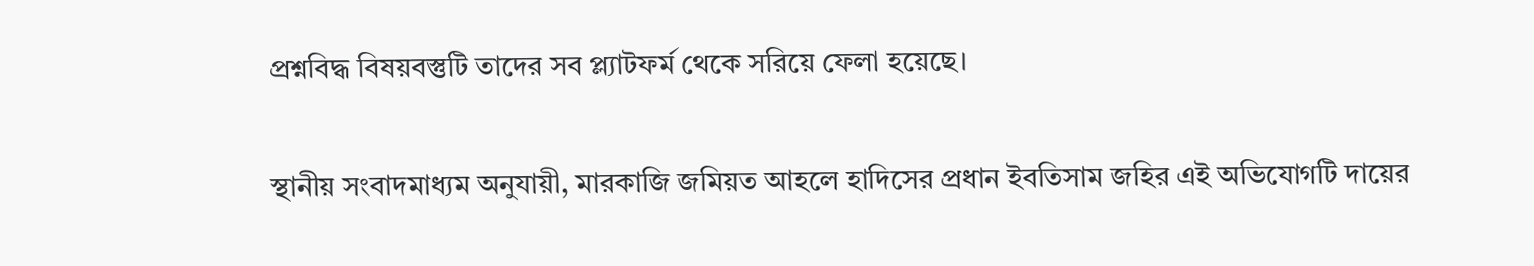প্রশ্নবিদ্ধ বিষয়বস্তুটি তাদের সব প্ল্যাটফর্ম থেকে সরিয়ে ফেলা হয়েছে।

স্থানীয় সংবাদমাধ্যম অনুযায়ী, মারকাজি জমিয়ত আহলে হাদিসের প্রধান ইবতিসাম জহির এই অভিযোগটি দায়ের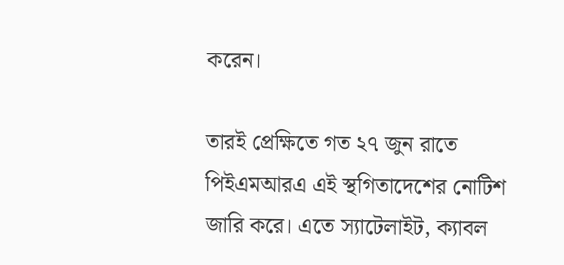করেন।

তারই প্রেক্ষিতে গত ২৭ জুন রাতে পিইএমআরএ এই স্থগিতাদেশের নোটিশ জারি করে। এতে স্যাটেলাইট, ক্যাবল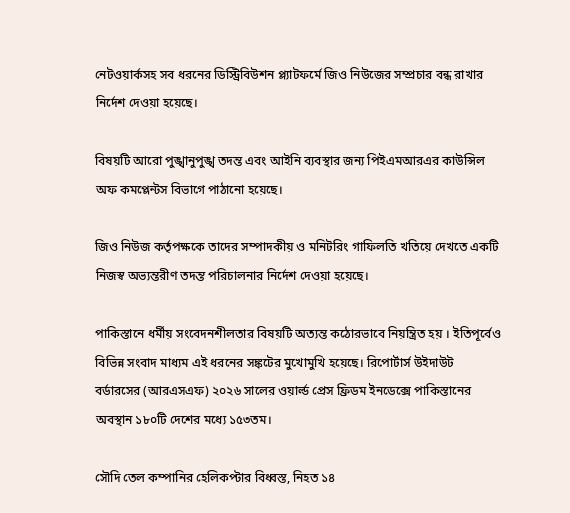নেটওয়ার্কসহ সব ধরনের ডিস্ট্রিবিউশন প্ল্যাটফর্মে জিও নিউজের সম্প্রচার বন্ধ রাখার নির্দেশ দেওয়া হয়েছে।

বিষয়টি আরো পুঙ্খানুপুঙ্খ তদন্ত এবং আইনি ব্যবস্থার জন্য পিইএমআরএর কাউন্সিল অফ কমপ্লেন্টস বিভাগে পাঠানো হয়েছে।

জিও নিউজ কর্তৃপক্ষকে তাদের সম্পাদকীয় ও মনিটরিং গাফিলতি খতিয়ে দেখতে একটি নিজস্ব অভ্যন্তরীণ তদন্ত পরিচালনার নির্দেশ দেওয়া হয়েছে।

পাকিস্তানে ধর্মীয় সংবেদনশীলতার বিষয়টি অত্যন্ত কঠোরভাবে নিয়ন্ত্রিত হয় । ইতিপূর্বেও বিভিন্ন সংবাদ মাধ্যম এই ধরনের সঙ্কটের মুখোমুখি হয়েছে। রিপোর্টার্স উইদাউট বর্ডারসের (আরএসএফ) ২০২৬ সালের ওয়ার্ল্ড প্রেস ফ্রিডম ইনডেক্সে পাকিস্তানের অবস্থান ১৮০টি দেশের মধ্যে ১৫৩তম।

সৌদি তেল কম্পানির হেলিকপ্টার বিধ্বস্ত, নিহত ১৪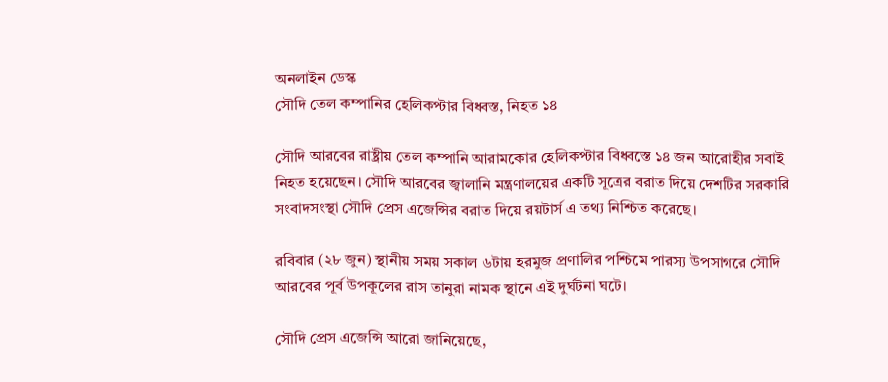অনলাইন ডেস্ক
সৌদি তেল কম্পানির হেলিকপ্টার বিধ্বস্ত, নিহত ১৪

সৌদি আরবের রাষ্ট্রীয় তেল কম্পানি আরামকোর হেলিকপ্টার বিধ্বস্তে ১৪ জন আরোহীর সবাই নিহত হয়েছেন। সৌদি আরবের জ্বালানি মন্ত্রণালয়ের একটি সূত্রের বরাত দিয়ে দেশটির সরকারি সংবাদসংস্থা সৌদি প্রেস এজেন্সির বরাত দিয়ে রয়টার্স এ তথ্য নিশ্চিত করেছে।

রবিবার (২৮ জুন) স্থানীয় সময় সকাল ৬টায় হরমুজ প্রণালির পশ্চিমে পারস্য উপসাগরে সৌদি আরবের পূর্ব উপকূলের রাস তানুরা নামক স্থানে এই দুর্ঘটনা ঘটে।

সৌদি প্রেস এজেন্সি আরো জানিয়েছে,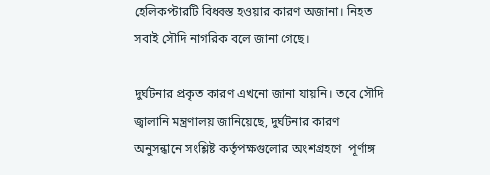হেলিকপ্টারটি বিধ্বস্ত হওয়ার কারণ অজানা। নিহত সবাই সৌদি নাগরিক বলে জানা গেছে।

দুর্ঘটনার প্রকৃত কারণ এখনো জানা যায়নি। তবে সৌদি জ্বালানি মন্ত্রণালয় জানিয়েছে, দুর্ঘটনার কারণ অনুসন্ধানে সংশ্লিষ্ট কর্তৃপক্ষগুলোর অংশগ্রহণে  পূর্ণাঙ্গ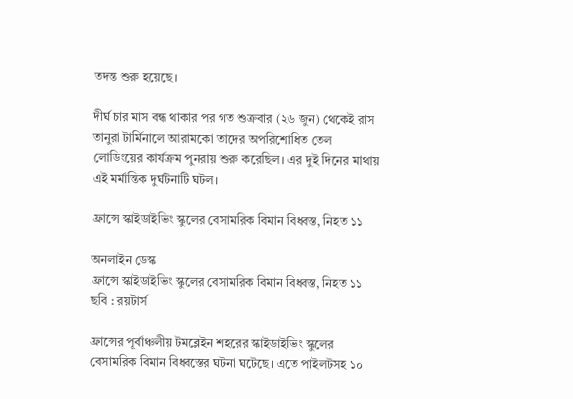তদন্ত শুরু হয়েছে।

দীর্ঘ চার মাস বন্ধ থাকার পর গত শুক্রবার (২৬ জুন) থেকেই রাস তানুরা টার্মিনালে আরামকো তাদের অপরিশোধিত তেল লোডিংয়ের কার্যক্রম পুনরায় শুরু করেছিল। এর দুই দিনের মাথায় এই মর্মান্তিক দুর্ঘটনাটি ঘটল।

ফ্রান্সে স্কাইডাইভিং স্কুলের বেসামরিক বিমান বিধ্বস্ত, নিহত ১১

অনলাইন ডেস্ক
ফ্রান্সে স্কাইডাইভিং স্কুলের বেসামরিক বিমান বিধ্বস্ত, নিহত ১১
ছবি : রয়টার্স

ফ্রান্সের পূর্বাঞ্চলীয় টমব্লেইন শহরের স্কাইডাইভিং স্কুলের বেসামরিক বিমান বিধ্বস্তের ঘটনা ঘটেছে। এতে পাইলটসহ ১০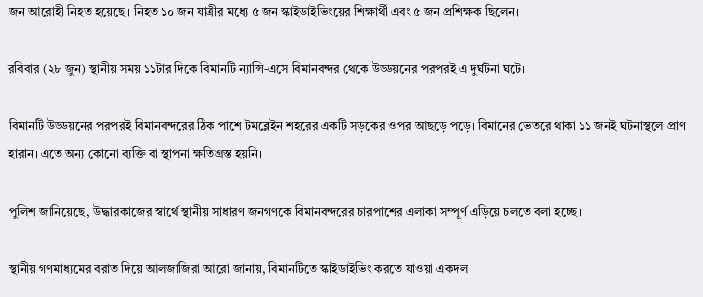জন আরোহী নিহত হয়েছে। নিহত ১০ জন যাত্রীর মধ্যে ৫ জন স্কাইডাইভিংয়ের শিক্ষার্থী এবং ৫ জন প্রশিক্ষক ছিলেন।

রবিবার (২৮ জুন) স্থানীয় সময় ১১টার দিকে বিমানটি ন্যান্সি-এসে বিমানবন্দর থেকে উড্ডয়নের পরপরই এ দুর্ঘটনা ঘটে।

বিমানটি উড্ডয়নের পরপরই বিমানবন্দরের ঠিক পাশে টমব্লেইন শহরের একটি সড়কের ওপর আছড়ে পড়ে। বিমানের ভেতরে থাকা ১১ জনই ঘটনাস্থলে প্রাণ হারান। এতে অন্য কোনো ব্যক্তি বা স্থাপনা ক্ষতিগ্রস্ত হয়নি।

পুলিশ জানিয়েছে, উদ্ধারকাজের স্বার্থে স্থানীয় সাধারণ জনগণকে বিমানবন্দরের চারপাশের এলাকা সম্পূর্ণ এড়িয়ে চলতে বলা হচ্ছে।

স্থানীয় গণমাধ্যমের বরাত দিয়ে আলজাজিরা আরো জানায়, বিমানটিতে স্কাইডাইভিং করতে যাওয়া একদল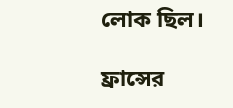লোক ছিল।

ফ্রান্সের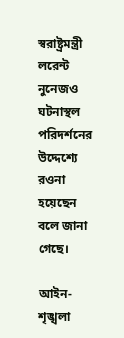স্বরাষ্ট্রমন্ত্রী লরেন্ট নুনেজও ঘটনাস্থল পরিদর্শনের উদ্দেশ্যে রওনা হয়েছেন বলে জানা গেছে।

আইন-শৃঙ্খলা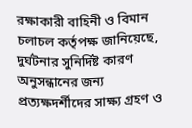রক্ষাকারী বাহিনী ও বিমান চলাচল কর্তৃপক্ষ জানিয়েছে, দুর্ঘটনার সুনির্দিষ্ট কারণ অনুসন্ধানের জন্য প্রত্যক্ষদর্শীদের সাক্ষ্য গ্রহণ ও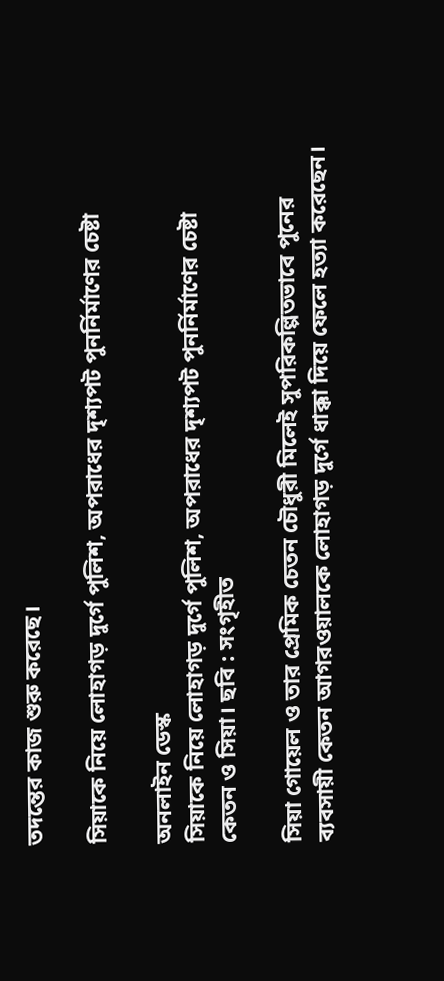তদন্তের কাজ শুরু করেছে।

সিয়াকে নিয়ে লোহাগড় দুর্গে পুলিশ, অপরাধের দৃশ্যপট পুনর্নির্মাণের চেষ্টা

অনলাইন ডেস্ক
সিয়াকে নিয়ে লোহাগড় দুর্গে পুলিশ, অপরাধের দৃশ্যপট পুনর্নির্মাণের চেষ্টা
কেতন ও সিয়া। ছবি : সংগৃহীত

সিয়া গোয়েল ও তার প্রেমিক চেতন চৌধুরী মিলেই সুপরিকল্পিতভাবে পুনের ব্যবসায়ী কেতন আগরওয়ালকে লোহাগড় দুর্গে ধাক্কা দিয়ে ফেলে হত্যা করেছেন।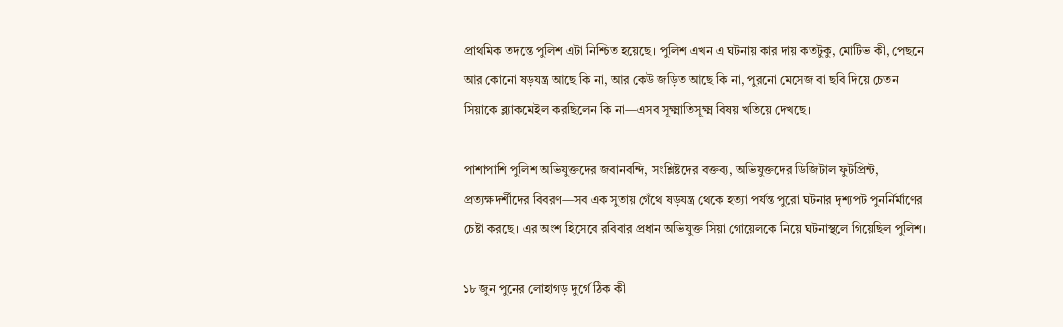প্রাথমিক তদন্তে পুলিশ এটা নিশ্চিত হয়েছে। পুলিশ এখন এ ঘটনায় কার দায় কতটুকু, মোটিভ কী, পেছনে আর কোনো ষড়যন্ত্র আছে কি না, আর কেউ জড়িত আছে কি না, পুরনো মেসেজ বা ছবি দিয়ে চেতন সিয়াকে ব্ল্যাকমেইল করছিলেন কি না—এসব সূক্ষ্মাতিসূক্ষ্ম বিষয় খতিয়ে দেখছে।

পাশাপাশি পুলিশ অভিযুক্তদের জবানবন্দি, সংশ্লিষ্টদের বক্তব্য, অভিযুক্তদের ডিজিটাল ফুটপ্রিন্ট, প্রত্যক্ষদর্শীদের বিবরণ—সব এক সুতায় গেঁথে ষড়যন্ত্র থেকে হত্যা পর্যন্ত পুরো ঘটনার দৃশ্যপট পুনর্নির্মাণের চেষ্টা করছে। এর অংশ হিসেবে রবিবার প্রধান অভিযুক্ত সিয়া গোয়েলকে নিয়ে ঘটনাস্থলে গিয়েছিল পুলিশ।

১৮ জুন পুনের লোহাগড় দুর্গে ঠিক কী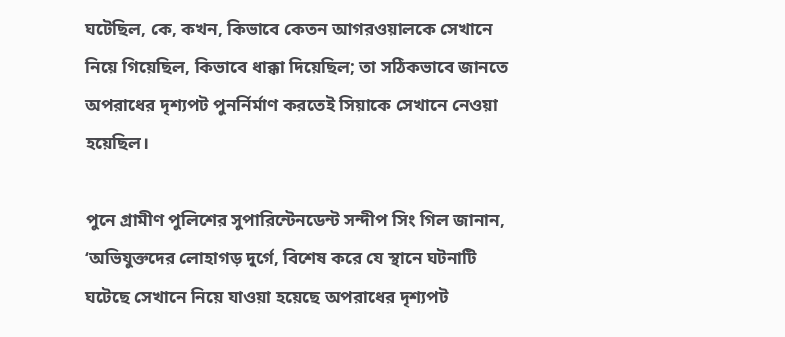ঘটেছিল, কে, কখন, কিভাবে কেতন আগরওয়ালকে সেখানে নিয়ে গিয়েছিল, কিভাবে ধাক্কা দিয়েছিল; তা সঠিকভাবে জানতে অপরাধের দৃশ্যপট পুনর্নির্মাণ করতেই সিয়াকে সেখানে নেওয়া হয়েছিল।

পুনে গ্রামীণ পুলিশের সুপারিন্টেনডেন্ট সন্দীপ সিং গিল জানান, ‘অভিযুক্তদের লোহাগড় দুর্গে, বিশেষ করে যে স্থানে ঘটনাটি ঘটেছে সেখানে নিয়ে যাওয়া হয়েছে অপরাধের দৃশ্যপট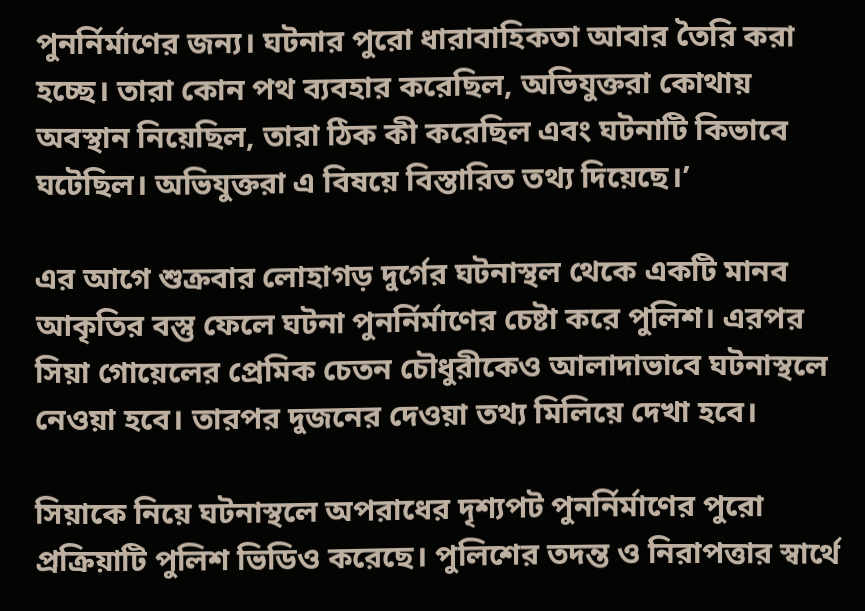পুনর্নির্মাণের জন্য। ঘটনার পুরো ধারাবাহিকতা আবার তৈরি করা হচ্ছে। তারা কোন পথ ব্যবহার করেছিল, অভিযুক্তরা কোথায় অবস্থান নিয়েছিল, তারা ঠিক কী করেছিল এবং ঘটনাটি কিভাবে ঘটেছিল। অভিযুক্তরা এ বিষয়ে বিস্তারিত তথ্য দিয়েছে।’

এর আগে শুক্রবার লোহাগড় দুর্গের ঘটনাস্থল থেকে একটি মানব আকৃতির বস্তু ফেলে ঘটনা পুনর্নির্মাণের চেষ্টা করে পুলিশ। এরপর সিয়া গোয়েলের প্রেমিক চেতন চৌধুরীকেও আলাদাভাবে ঘটনাস্থলে নেওয়া হবে। তারপর দুজনের দেওয়া তথ্য মিলিয়ে দেখা হবে।

সিয়াকে নিয়ে ঘটনাস্থলে অপরাধের দৃশ্যপট পুনর্নির্মাণের পুরো প্রক্রিয়াটি পুলিশ ভিডিও করেছে। পুলিশের তদন্ত ও নিরাপত্তার স্বার্থে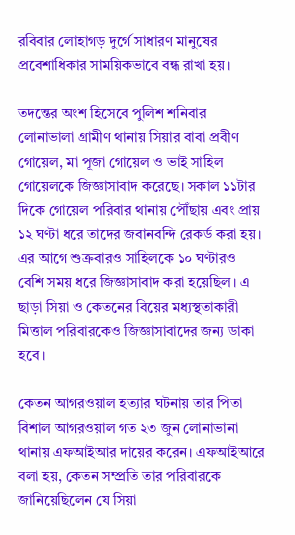রবিবার লোহাগড় দুর্গে সাধারণ মানুষের প্রবেশাধিকার সাময়িকভাবে বন্ধ রাখা হয়।

তদন্তের অংশ হিসেবে পুলিশ শনিবার লোনাভালা গ্রামীণ থানায় সিয়ার বাবা প্রবীণ গোয়েল, মা পূজা গোয়েল ও ভাই সাহিল গোয়েলকে জিজ্ঞাসাবাদ করেছে। সকাল ১১টার দিকে গোয়েল পরিবার থানায় পৌঁছায় এবং প্রায় ১২ ঘণ্টা ধরে তাদের জবানবন্দি রেকর্ড করা হয়। এর আগে শুক্রবারও সাহিলকে ১০ ঘণ্টারও বেশি সময় ধরে জিজ্ঞাসাবাদ করা হয়েছিল। এ ছাড়া সিয়া ও কেতনের বিয়ের মধ্যস্থতাকারী মিত্তাল পরিবারকেও জিজ্ঞাসাবাদের জন্য ডাকা হবে।

কেতন আগরওয়াল হত্যার ঘটনায় তার পিতা বিশাল আগরওয়াল গত ২৩ জুন লোনাভানা থানায় এফআইআর দায়ের করেন। এফআইআরে বলা হয়, কেতন সম্প্রতি তার পরিবারকে জানিয়েছিলেন যে সিয়া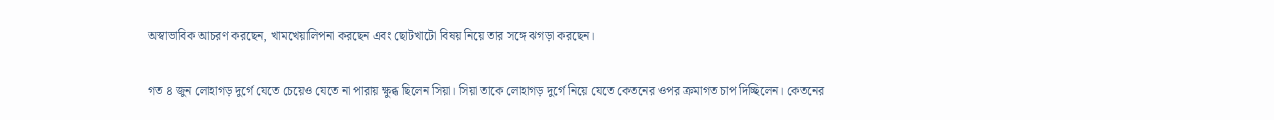অস্বাভাবিক আচরণ করছেন, খামখেয়ালিপনা করছেন এবং ছোটখাটো বিষয় নিয়ে তার সঙ্গে ঝগড়া করছেন।

গত ৪ জুন লোহাগড় দুর্গে যেতে চেয়েও যেতে না পারায় ক্ষুব্ধ ছিলেন সিয়া। সিয়া তাকে লোহাগড় দুর্গে নিয়ে যেতে কেতনের ওপর ক্রমাগত চাপ দিচ্ছিলেন। কেতনের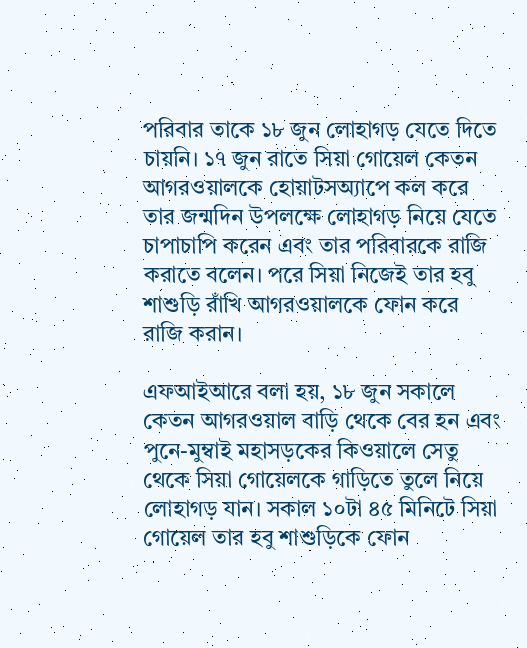পরিবার তাকে ১৮ জুন লোহাগড় যেতে দিতে চায়নি। ১৭ জুন রাতে সিয়া গোয়েল কেতন আগরওয়ালকে হোয়াটসঅ্যাপে কল করে তার জন্মদিন উপলক্ষে লোহাগড় নিয়ে যেতে চাপাচাপি করেন এবং তার পরিবারকে রাজি করাতে বলেন। পরে সিয়া নিজেই তার হবু শাশুড়ি রাঁখি আগরওয়ালকে ফোন করে রাজি করান।

এফআইআরে বলা হয়, ১৮ জুন সকালে কেতন আগরওয়াল বাড়ি থেকে বের হন এবং পুনে-মুম্বাই মহাসড়কের কিওয়ালে সেতু থেকে সিয়া গোয়েলকে গাড়িতে তুলে নিয়ে লোহাগড় যান। সকাল ১০টা ৪৫ মিনিটে সিয়া গোয়েল তার হবু শাশুড়িকে ফোন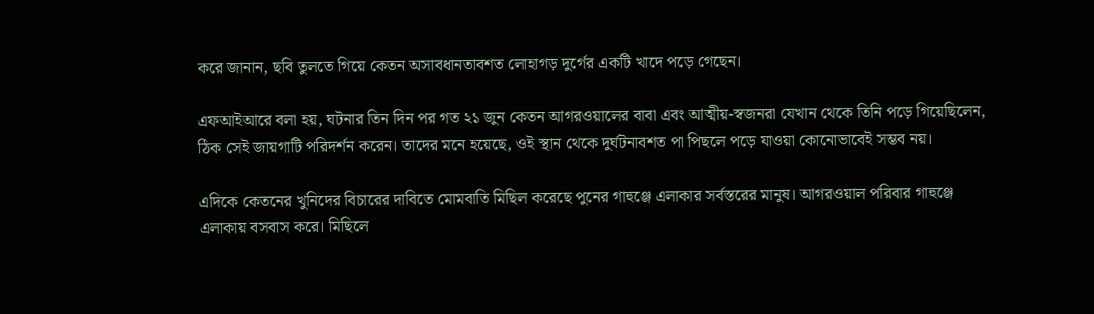করে জানান, ছবি তুলতে গিয়ে কেতন অসাবধানতাবশত লোহাগড় দুর্গের একটি খাদে পড়ে গেছেন।

এফআইআরে বলা হয়, ঘটনার তিন দিন পর গত ২১ জুন কেতন আগরওয়ালের বাবা এবং আত্মীয়-স্বজনরা যেখান থেকে তিনি পড়ে গিয়েছিলেন, ঠিক সেই জায়গাটি পরিদর্শন করেন। তাদের মনে হয়েছে, ওই স্থান থেকে দুর্ঘটনাবশত পা পিছলে পড়ে যাওয়া কোনোভাবেই সম্ভব নয়।

এদিকে কেতনের খুনিদের বিচারের দাবিতে মোমবাতি মিছিল করেছে পুনের গাহুঞ্জে এলাকার সর্বস্তরের মানুষ। আগরওয়াল পরিবার গাহুঞ্জে এলাকায় বসবাস করে। মিছিলে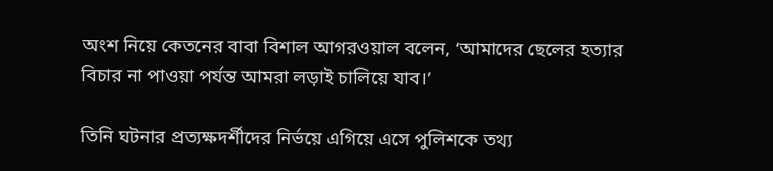অংশ নিয়ে কেতনের বাবা বিশাল আগরওয়াল বলেন, ‘আমাদের ছেলের হত্যার বিচার না পাওয়া পর্যন্ত আমরা লড়াই চালিয়ে যাব।’

তিনি ঘটনার প্রত্যক্ষদর্শীদের নির্ভয়ে এগিয়ে এসে পুলিশকে তথ্য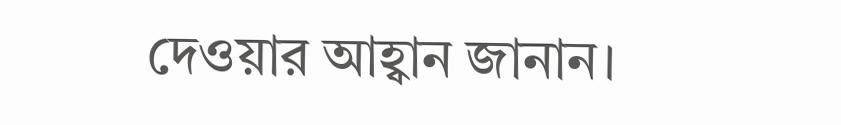দেওয়ার আহ্বান জানান।